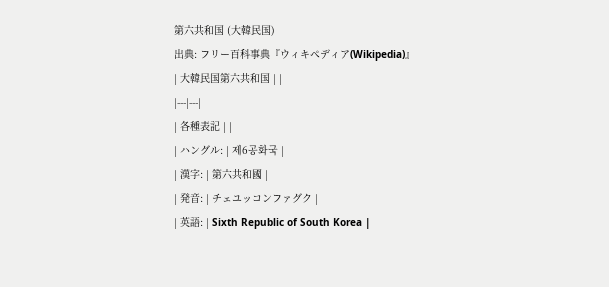第六共和国 (大韓民国)
出典: フリー百科事典『ウィキペディア(Wikipedia)』
| 大韓民国第六共和国 | |
|---|---|
| 各種表記 | |
| ハングル: | 제6공화국 |
| 漢字: | 第六共和國 |
| 発音: | チェユッコンファグク |
| 英語: | Sixth Republic of South Korea |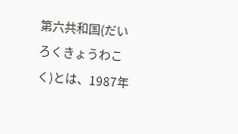第六共和国(だいろくきょうわこく)とは、1987年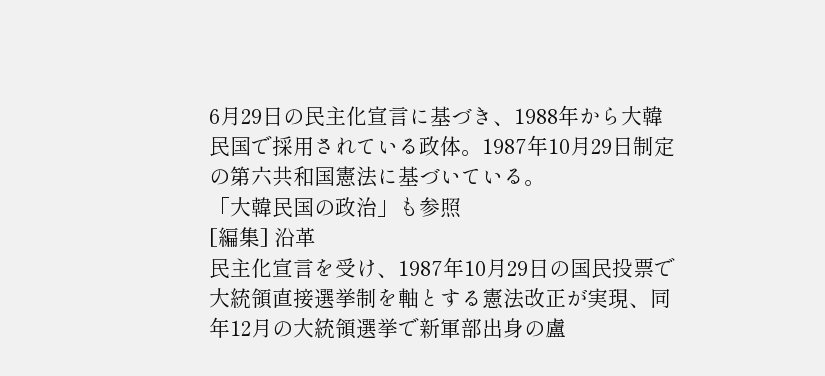6月29日の民主化宣言に基づき、1988年から大韓民国で採用されている政体。1987年10月29日制定の第六共和国憲法に基づいている。
「大韓民国の政治」も参照
[編集] 沿革
民主化宣言を受け、1987年10月29日の国民投票で大統領直接選挙制を軸とする憲法改正が実現、同年12月の大統領選挙で新軍部出身の盧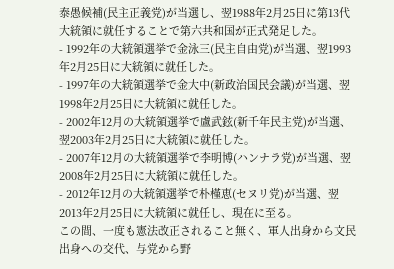泰愚候補(民主正義党)が当選し、翌1988年2月25日に第13代大統領に就任することで第六共和国が正式発足した。
- 1992年の大統領選挙で金泳三(民主自由党)が当選、翌1993年2月25日に大統領に就任した。
- 1997年の大統領選挙で金大中(新政治国民会議)が当選、翌1998年2月25日に大統領に就任した。
- 2002年12月の大統領選挙で盧武鉉(新千年民主党)が当選、翌2003年2月25日に大統領に就任した。
- 2007年12月の大統領選挙で李明博(ハンナラ党)が当選、翌2008年2月25日に大統領に就任した。
- 2012年12月の大統領選挙で朴槿恵(セヌリ党)が当選、翌2013年2月25日に大統領に就任し、現在に至る。
この間、一度も憲法改正されること無く、軍人出身から文民出身への交代、与党から野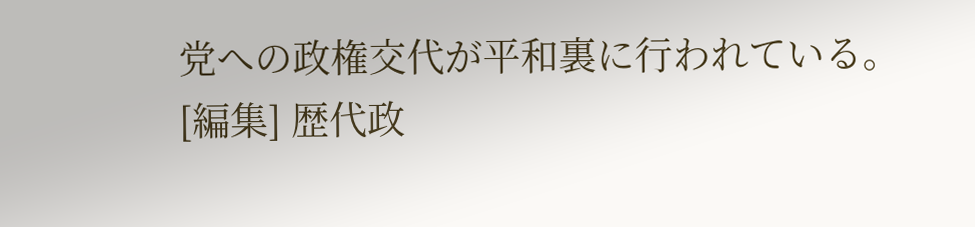党への政権交代が平和裏に行われている。
[編集] 歴代政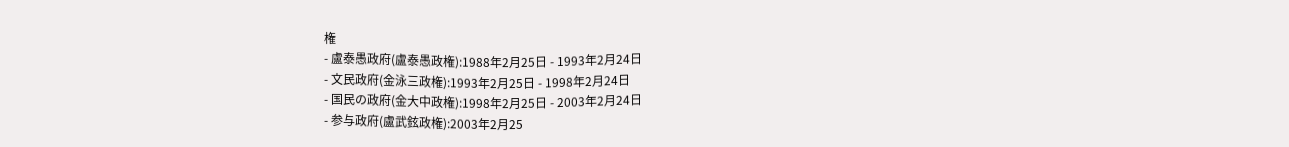権
- 盧泰愚政府(盧泰愚政権):1988年2月25日 - 1993年2月24日
- 文民政府(金泳三政権):1993年2月25日 - 1998年2月24日
- 国民の政府(金大中政権):1998年2月25日 - 2003年2月24日
- 参与政府(盧武鉉政権):2003年2月25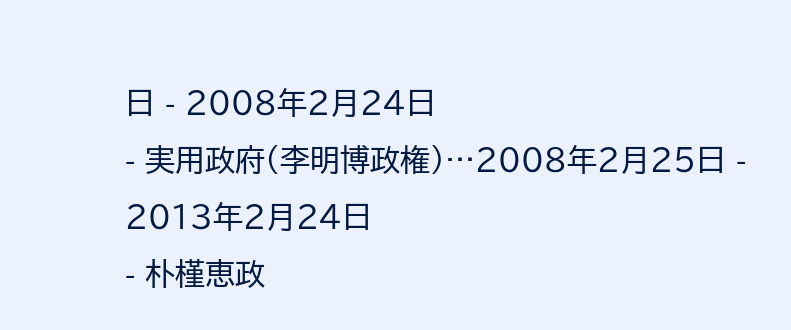日 - 2008年2月24日
- 実用政府(李明博政権)…2008年2月25日 - 2013年2月24日
- 朴槿恵政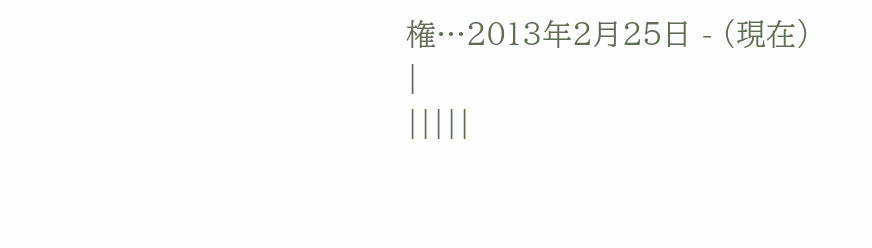権…2013年2月25日 - (現在)
|
|||||